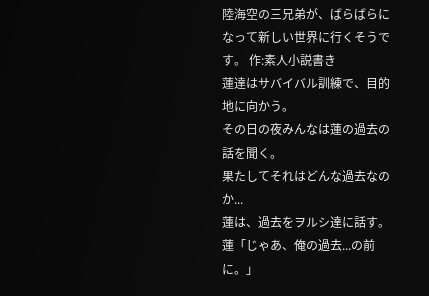陸海空の三兄弟が、ばらばらになって新しい世界に行くそうです。 作:素人小説書き
蓮達はサバイバル訓練で、目的地に向かう。
その日の夜みんなは蓮の過去の話を聞く。
果たしてそれはどんな過去なのか...
蓮は、過去をヲルシ達に話す。
蓮「じゃあ、俺の過去...の前に。」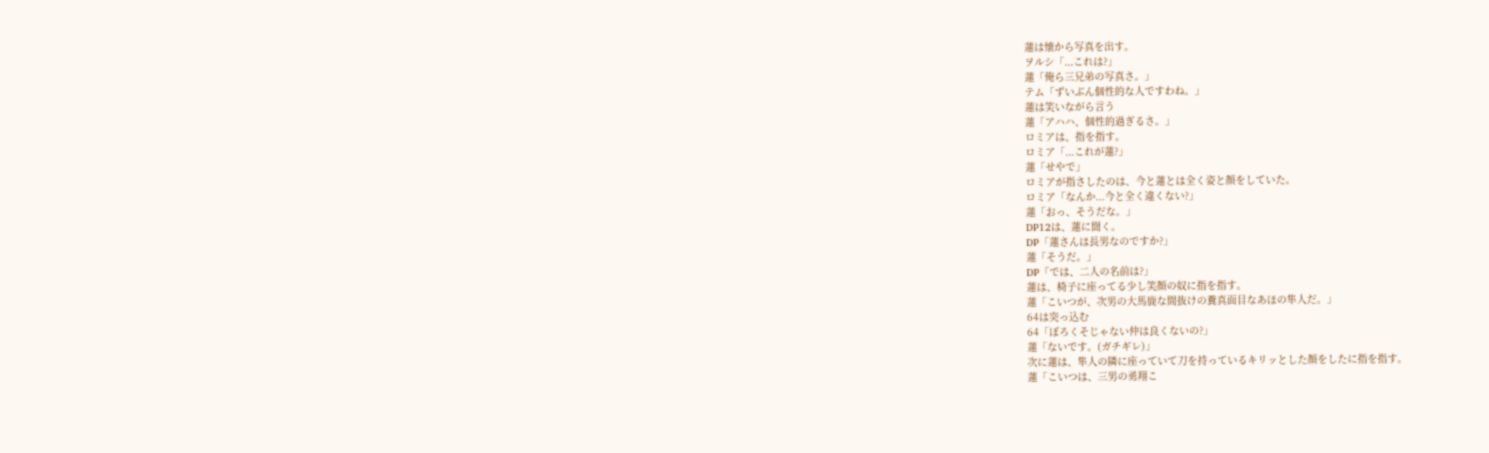蓮は懐から写真を出す。
ヲルシ「...これは?」
蓮「俺ら三兄弟の写真さ。」
テム「ずいぶん個性的な人ですわね。」
蓮は笑いながら言う
蓮「アハハ、個性的過ぎるさ。」
ロミアは、指を指す。
ロミア「...これが蓮?」
蓮「せやで」
ロミアが指さしたのは、今と蓮とは全く姿と顔をしていた。
ロミア「なんか...今と全く違くない?」
蓮「おっ、そうだな。」
DP12は、蓮に聞く。
DP「蓮さんは長男なのですか?」
蓮「そうだ。」
DP「では、二人の名前は?」
蓮は、椅子に座ってる少し笑顔の奴に指を指す。
蓮「こいつが、次男の大馬鹿な間抜けの糞真面目なあほの隼人だ。」
64は突っ込む
64「ぼろくそじゃない仲は良くないの?」
蓮「ないです。(ガチギレ)」
次に蓮は、隼人の隣に座っていて刀を持っているキリッとした顔をしたに指を指す。
蓮「こいつは、三男の勇翔こ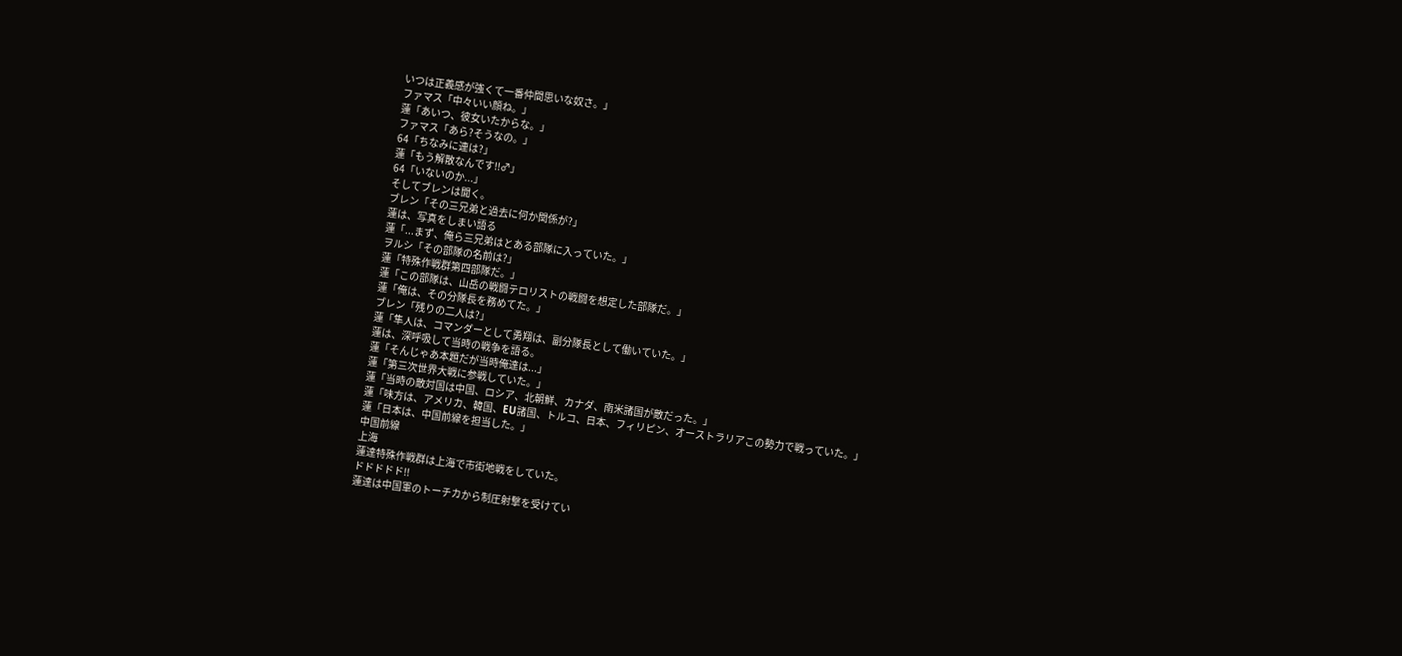いつは正義感が強くて一番仲間思いな奴さ。」
ファマス「中々いい顔ね。」
蓮「あいつ、彼女いたからな。」
ファマス「あら?そうなの。」
64「ちなみに連は?」
蓮「もう解散なんです!!♂」
64「いないのか...」
そしてブレンは聞く。
ブレン「その三兄弟と過去に何か関係が?」
蓮は、写真をしまい語る
蓮「...まず、俺ら三兄弟はとある部隊に入っていた。」
ヲルシ「その部隊の名前は?」
蓮「特殊作戦群第四部隊だ。」
蓮「この部隊は、山岳の戦闘テロリストの戦闘を想定した部隊だ。」
蓮「俺は、その分隊長を務めてた。」
ブレン「残りの二人は?」
蓮「隼人は、コマンダーとして勇翔は、副分隊長として働いていた。」
蓮は、深呼吸して当時の戦争を語る。
蓮「そんじゃあ本題だが当時俺達は...」
蓮「第三次世界大戦に参戦していた。」
蓮「当時の敵対国は中国、ロシア、北朝鮮、カナダ、南米諸国が敵だった。」
蓮「味方は、アメリカ、韓国、EU諸国、トルコ、日本、フィリピン、オーストラリアこの勢力で戦っていた。」
蓮「日本は、中国前線を担当した。」
中国前線
上海
蓮達特殊作戦群は上海で市街地戦をしていた。
ドドドドド!!
蓮達は中国軍のトーチカから制圧射撃を受けてい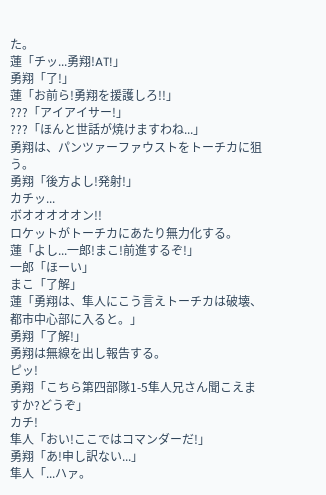た。
蓮「チッ...勇翔!AT!」
勇翔「了!」
蓮「お前ら!勇翔を援護しろ!!」
???「アイアイサー!」
???「ほんと世話が焼けますわね...」
勇翔は、パンツァーファウストをトーチカに狙う。
勇翔「後方よし!発射!」
カチッ...
ボオオオオオン!!
ロケットがトーチカにあたり無力化する。
蓮「よし...一郎!まこ!前進するぞ!」
一郎「ほーい」
まこ「了解」
蓮「勇翔は、隼人にこう言えトーチカは破壊、都市中心部に入ると。」
勇翔「了解!」
勇翔は無線を出し報告する。
ピッ!
勇翔「こちら第四部隊1-5隼人兄さん聞こえますか?どうぞ」
カチ!
隼人「おい!ここではコマンダーだ!」
勇翔「あ!申し訳ない...」
隼人「...ハァ。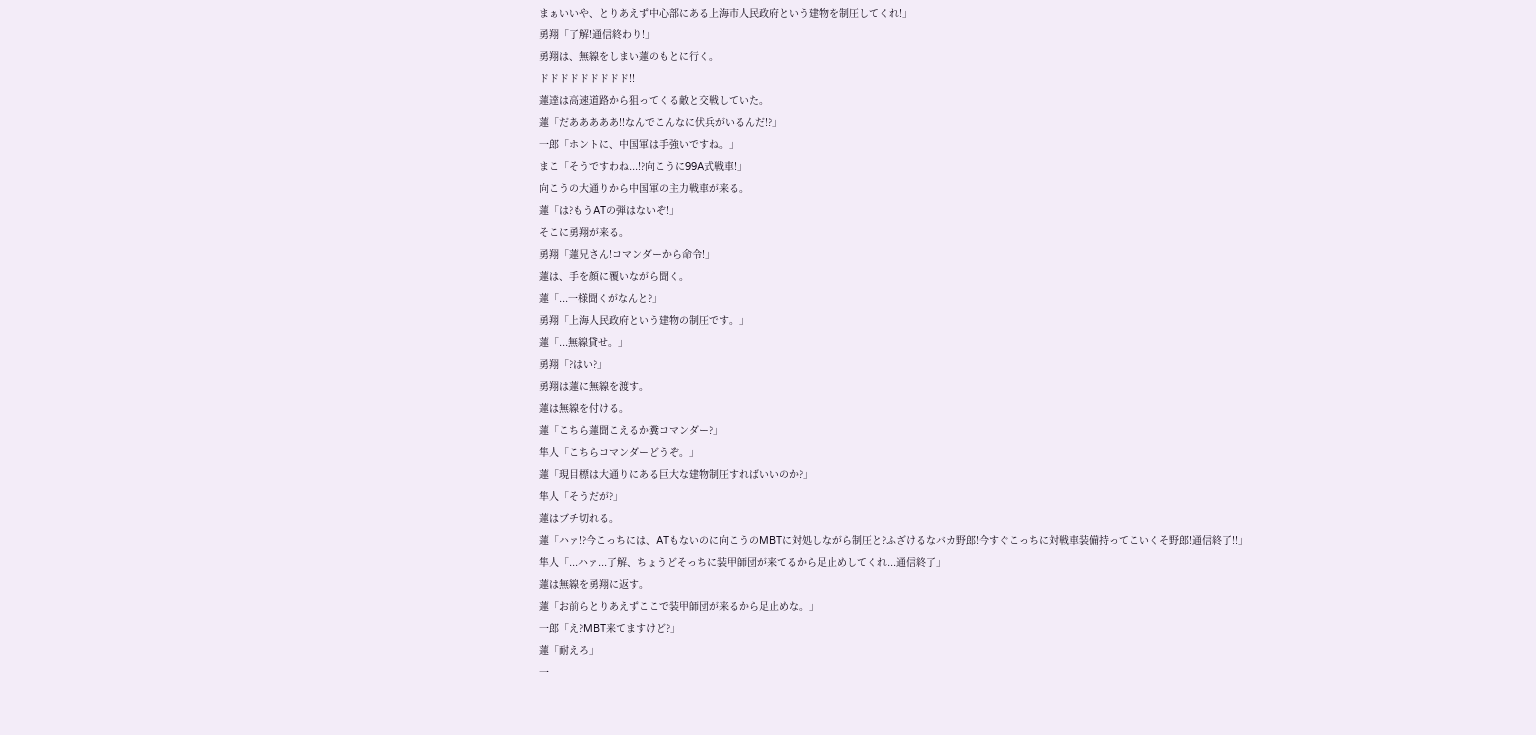まぁいいや、とりあえず中心部にある上海市人民政府という建物を制圧してくれ!」
勇翔「了解!通信終わり!」
勇翔は、無線をしまい蓮のもとに行く。
ドドドドドドドドド!!
蓮達は高速道路から狙ってくる敵と交戦していた。
蓮「だあああああ!!なんでこんなに伏兵がいるんだ!?」
一郎「ホントに、中国軍は手強いですね。」
まこ「そうですわね...!?向こうに99A式戦車!」
向こうの大通りから中国軍の主力戦車が来る。
蓮「は?もうATの弾はないぞ!」
そこに勇翔が来る。
勇翔「蓮兄さん!コマンダーから命令!」
蓮は、手を顔に覆いながら聞く。
蓮「...一様聞くがなんと?」
勇翔「上海人民政府という建物の制圧です。」
蓮「...無線貸せ。」
勇翔「?はい?」
勇翔は蓮に無線を渡す。
蓮は無線を付ける。
蓮「こちら蓮聞こえるか糞コマンダー?」
隼人「こちらコマンダーどうぞ。」
蓮「現目標は大通りにある巨大な建物制圧すればいいのか?」
隼人「そうだが?」
蓮はブチ切れる。
蓮「ハァ!?今こっちには、ATもないのに向こうのMBTに対処しながら制圧と?ふざけるなバカ野郎!今すぐこっちに対戦車装備持ってこいくそ野郎!通信終了!!」
隼人「...ハァ...了解、ちょうどそっちに装甲師団が来てるから足止めしてくれ...通信終了」
蓮は無線を勇翔に返す。
蓮「お前らとりあえずここで装甲師団が来るから足止めな。」
一郎「え?MBT来てますけど?」
蓮「耐えろ」
一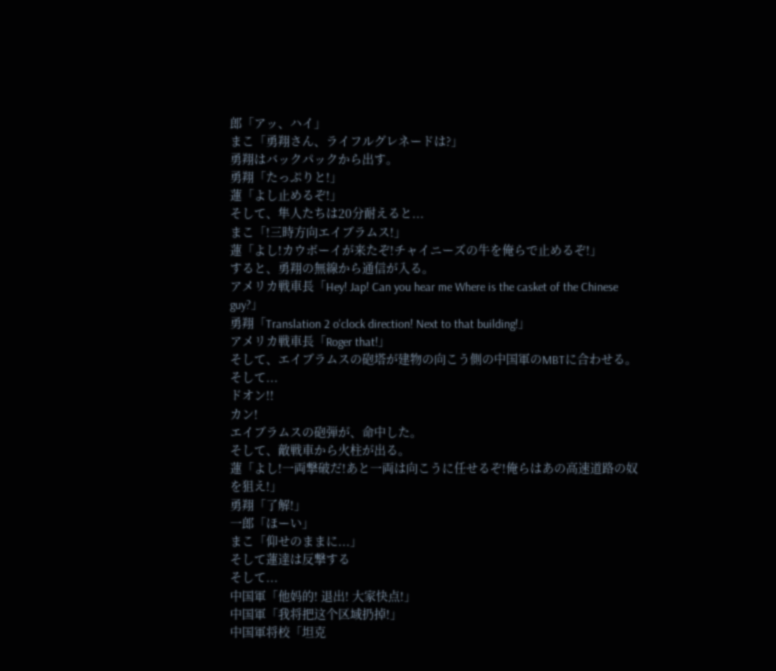郎「アッ、ハイ」
まこ「勇翔さん、ライフルグレネードは?」
勇翔はバックパックから出す。
勇翔「たっぷりと!」
蓮「よし止めるぞ!」
そして、隼人たちは20分耐えると...
まこ「!三時方向エイブラムス!」
蓮「よし!カウボーイが来たぞ!チャイニーズの牛を俺らで止めるぞ!」
すると、勇翔の無線から通信が入る。
アメリカ戦車長「Hey! Jap! Can you hear me Where is the casket of the Chinese guy?」
勇翔「Translation 2 o'clock direction! Next to that building!」
アメリカ戦車長「Roger that!」
そして、エイブラムスの砲塔が建物の向こう側の中国軍のMBTに合わせる。
そして...
ドオン!!
カン!
エイブラムスの砲弾が、命中した。
そして、敵戦車から火柱が出る。
蓮「よし!一両撃破だ!あと一両は向こうに任せるぞ!俺らはあの高速道路の奴を狙え!」
勇翔「了解!」
一郎「ほーい」
まこ「仰せのままに...」
そして蓮達は反撃する
そして...
中国軍「他妈的! 退出! 大家快点!」
中国軍「我将把这个区域扔掉!」
中国軍将校「坦克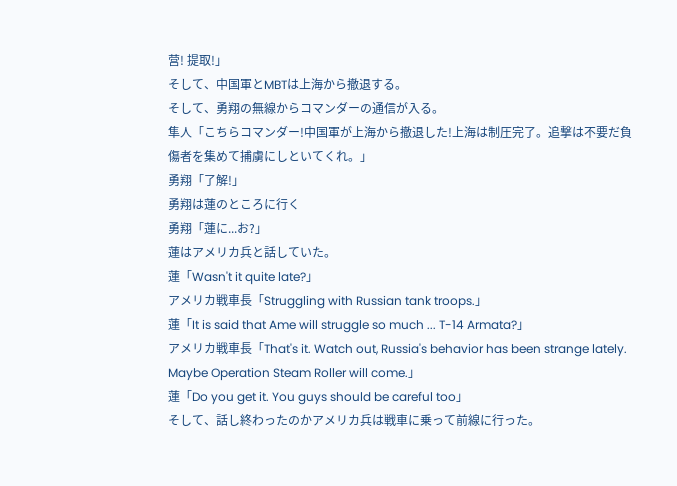营! 提取!」
そして、中国軍とMBTは上海から撤退する。
そして、勇翔の無線からコマンダーの通信が入る。
隼人「こちらコマンダー!中国軍が上海から撤退した!上海は制圧完了。追撃は不要だ負傷者を集めて捕虜にしといてくれ。」
勇翔「了解!」
勇翔は蓮のところに行く
勇翔「蓮に...お?」
蓮はアメリカ兵と話していた。
蓮「Wasn't it quite late?」
アメリカ戦車長「Struggling with Russian tank troops.」
蓮「It is said that Ame will struggle so much ... T-14 Armata?」
アメリカ戦車長「That's it. Watch out, Russia's behavior has been strange lately. Maybe Operation Steam Roller will come.」
蓮「Do you get it. You guys should be careful too」
そして、話し終わったのかアメリカ兵は戦車に乗って前線に行った。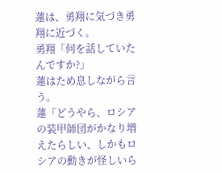蓮は、勇翔に気づき勇翔に近づく。
勇翔「何を話していたんですか?」
蓮はため息しながら言う。
蓮「どうやら、ロシアの装甲師団がかなり増えたらしい、しかもロシアの動きが怪しいら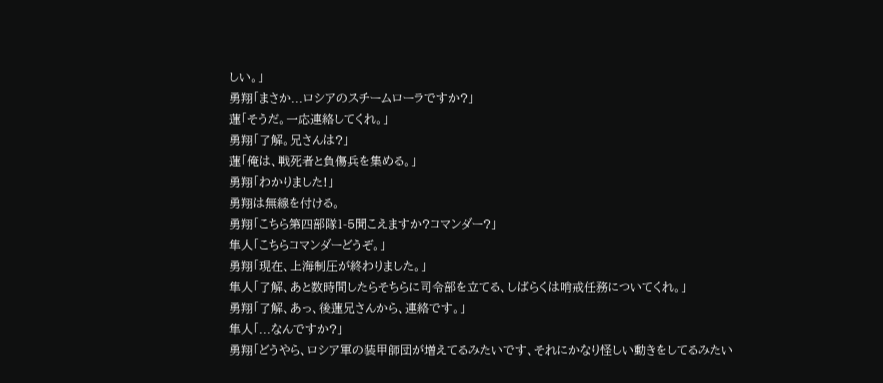しい。」
勇翔「まさか...ロシアのスチームローラですか?」
蓮「そうだ。一応連絡してくれ。」
勇翔「了解。兄さんは?」
蓮「俺は、戦死者と負傷兵を集める。」
勇翔「わかりました!」
勇翔は無線を付ける。
勇翔「こちら第四部隊1-5聞こえますか?コマンダー?」
隼人「こちらコマンダーどうぞ。」
勇翔「現在、上海制圧が終わりました。」
隼人「了解、あと数時間したらそちらに司令部を立てる、しばらくは哨戒任務についてくれ。」
勇翔「了解、あっ、後蓮兄さんから、連絡です。」
隼人「...なんですか?」
勇翔「どうやら、ロシア軍の装甲師団が増えてるみたいです、それにかなり怪しい動きをしてるみたい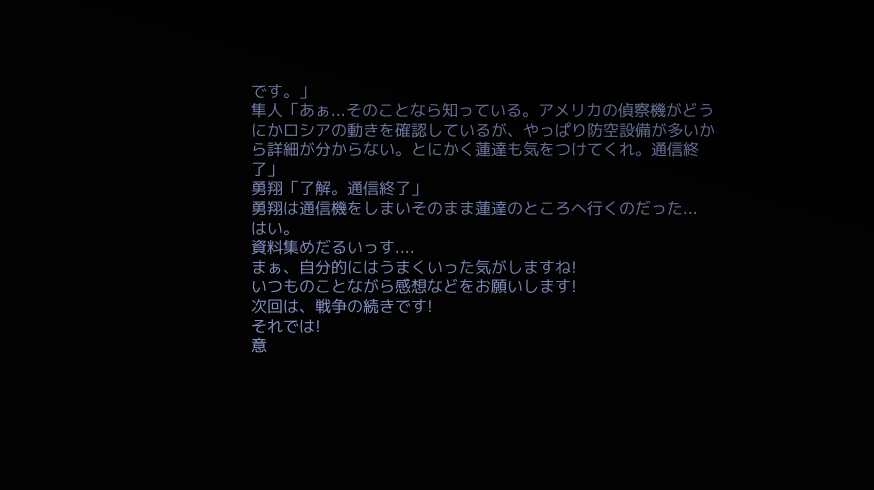です。」
隼人「あぁ...そのことなら知っている。アメリカの偵察機がどうにかロシアの動きを確認しているが、やっぱり防空設備が多いから詳細が分からない。とにかく蓮達も気をつけてくれ。通信終了」
勇翔「了解。通信終了」
勇翔は通信機をしまいそのまま蓮達のところへ行くのだった...
はい。
資料集めだるいっす....
まぁ、自分的にはうまくいった気がしますね!
いつものことながら感想などをお願いします!
次回は、戦争の続きです!
それでは!
意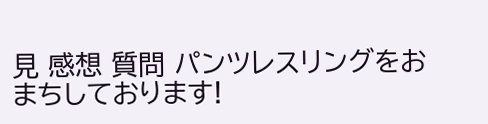見 感想 質問 パンツレスリングをおまちしております!